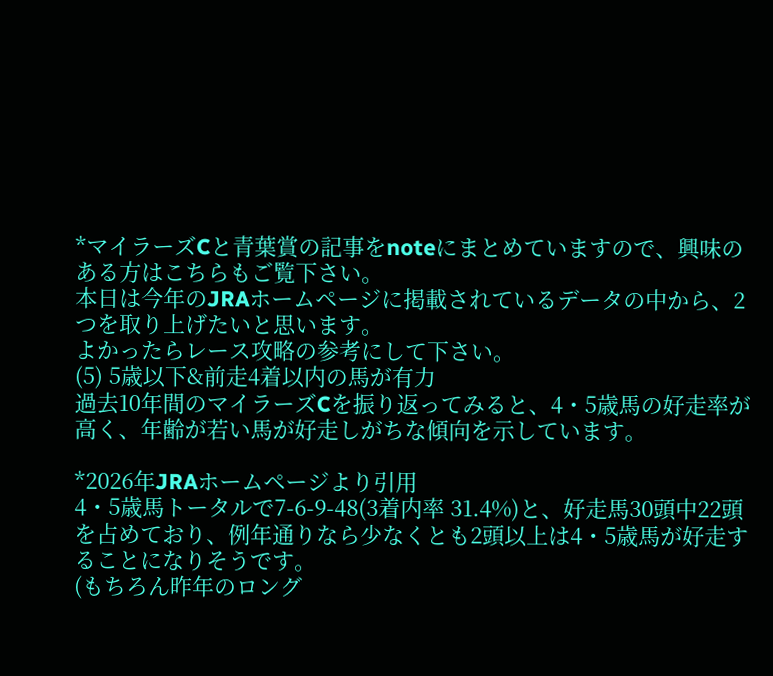*マイラーズCと青葉賞の記事をnoteにまとめていますので、興味のある方はこちらもご覧下さい。
本日は今年のJRAホームページに掲載されているデータの中から、2つを取り上げたいと思います。
よかったらレース攻略の参考にして下さい。
(5) 5歳以下&前走4着以内の馬が有力
過去10年間のマイラーズCを振り返ってみると、4・5歳馬の好走率が高く、年齢が若い馬が好走しがちな傾向を示しています。

*2026年JRAホームページより引用
4・5歳馬トータルで7-6-9-48(3着内率 31.4%)と、好走馬30頭中22頭を占めており、例年通りなら少なくとも2頭以上は4・5歳馬が好走することになりそうです。
(もちろん昨年のロング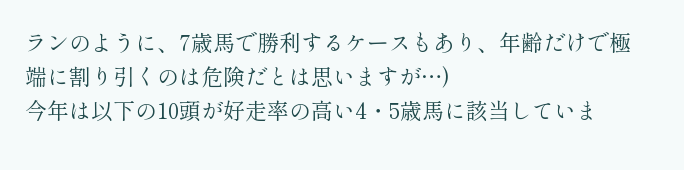ランのように、7歳馬で勝利するケースもあり、年齢だけで極端に割り引くのは危険だとは思いますが…)
今年は以下の10頭が好走率の高い4・5歳馬に該当していま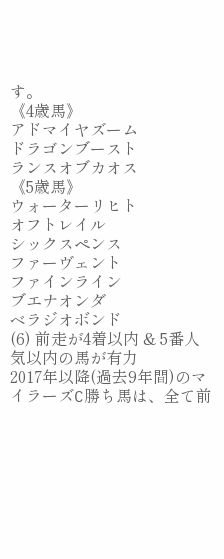す。
《4歳馬》
アドマイヤズーム
ドラゴンブースト
ランスオブカオス
《5歳馬》
ウォーターリヒト
オフトレイル
シックスペンス
ファーヴェント
ファインライン
ブエナオンダ
ベラジオボンド
(6) 前走が4着以内 & 5番人気以内の馬が有力
2017年以降(過去9年間)のマイラーズC勝ち馬は、全て前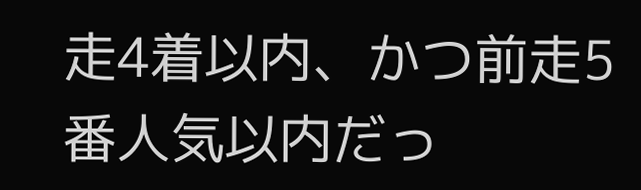走4着以内、かつ前走5番人気以内だっ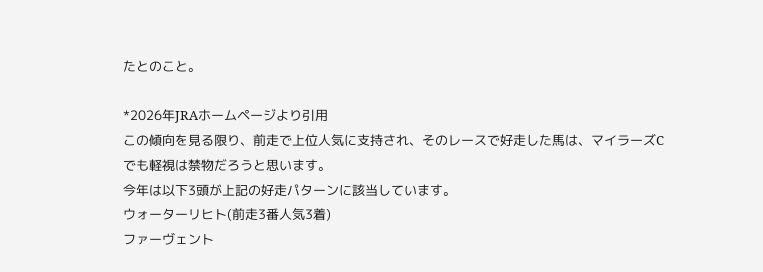たとのこと。

*2026年JRAホームページより引用
この傾向を見る限り、前走で上位人気に支持され、そのレースで好走した馬は、マイラーズCでも軽視は禁物だろうと思います。
今年は以下3頭が上記の好走パターンに該当しています。
ウォーターリヒト(前走3番人気3着)
ファーヴェント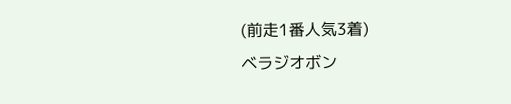(前走1番人気3着)
ベラジオボン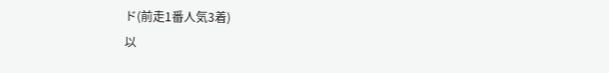ド(前走1番人気3着)
以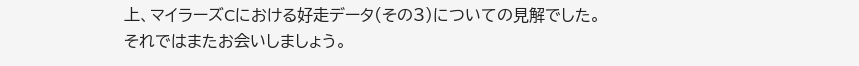上、マイラーズCにおける好走データ(その3)についての見解でした。
それではまたお会いしましょう。